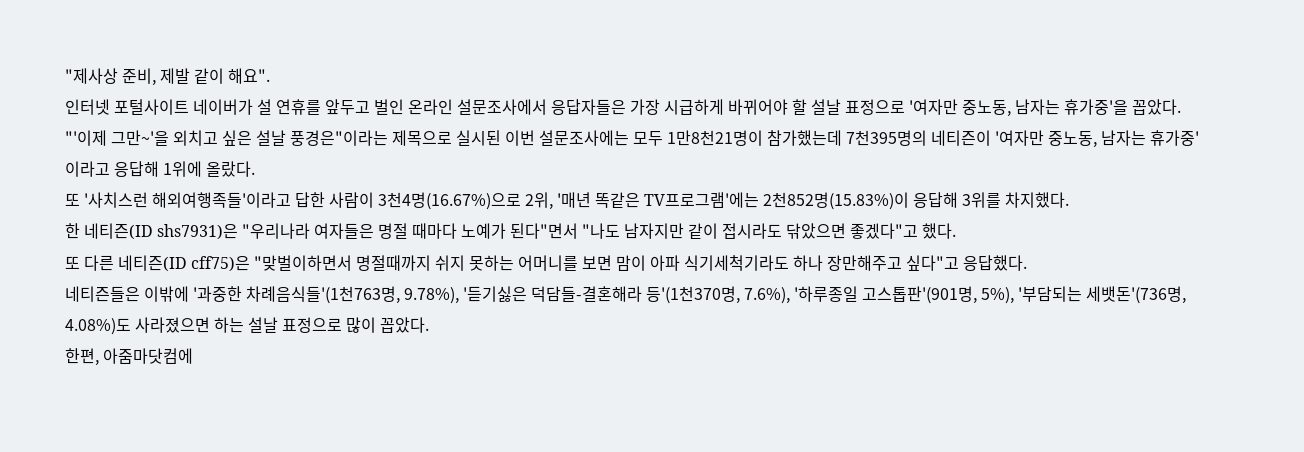"제사상 준비, 제발 같이 해요".
인터넷 포털사이트 네이버가 설 연휴를 앞두고 벌인 온라인 설문조사에서 응답자들은 가장 시급하게 바뀌어야 할 설날 표정으로 '여자만 중노동, 남자는 휴가중'을 꼽았다.
"'이제 그만~'을 외치고 싶은 설날 풍경은"이라는 제목으로 실시된 이번 설문조사에는 모두 1만8천21명이 참가했는데 7천395명의 네티즌이 '여자만 중노동, 남자는 휴가중'이라고 응답해 1위에 올랐다.
또 '사치스런 해외여행족들'이라고 답한 사람이 3천4명(16.67%)으로 2위, '매년 똑같은 TV프로그램'에는 2천852명(15.83%)이 응답해 3위를 차지했다.
한 네티즌(ID shs7931)은 "우리나라 여자들은 명절 때마다 노예가 된다"면서 "나도 남자지만 같이 접시라도 닦았으면 좋겠다"고 했다.
또 다른 네티즌(ID cff75)은 "맞벌이하면서 명절때까지 쉬지 못하는 어머니를 보면 맘이 아파 식기세척기라도 하나 장만해주고 싶다"고 응답했다.
네티즌들은 이밖에 '과중한 차례음식들'(1천763명, 9.78%), '듣기싫은 덕담들-결혼해라 등'(1천370명, 7.6%), '하루종일 고스톱판'(901명, 5%), '부담되는 세뱃돈'(736명, 4.08%)도 사라졌으면 하는 설날 표정으로 많이 꼽았다.
한편, 아줌마닷컴에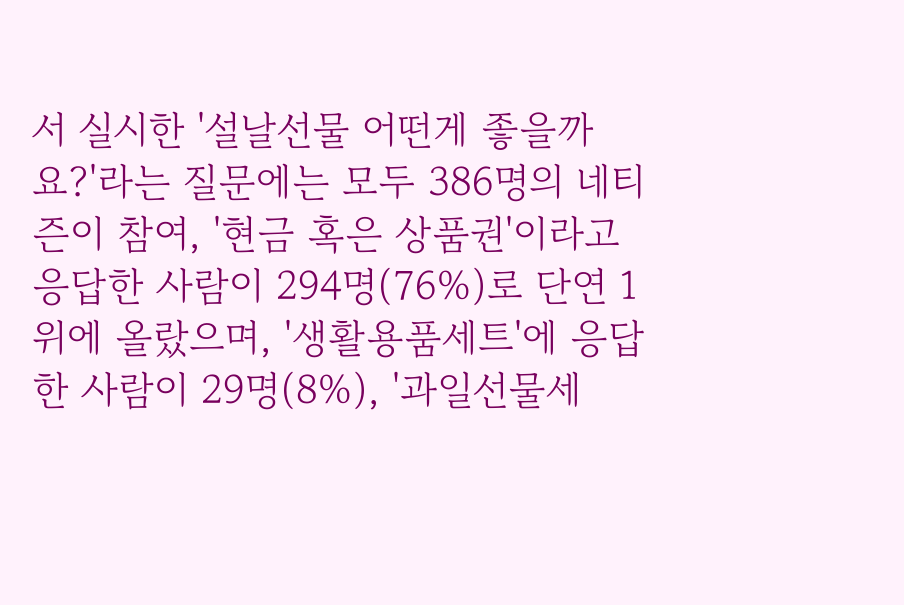서 실시한 '설날선물 어떤게 좋을까요?'라는 질문에는 모두 386명의 네티즌이 참여, '현금 혹은 상품권'이라고 응답한 사람이 294명(76%)로 단연 1위에 올랐으며, '생활용품세트'에 응답한 사람이 29명(8%), '과일선물세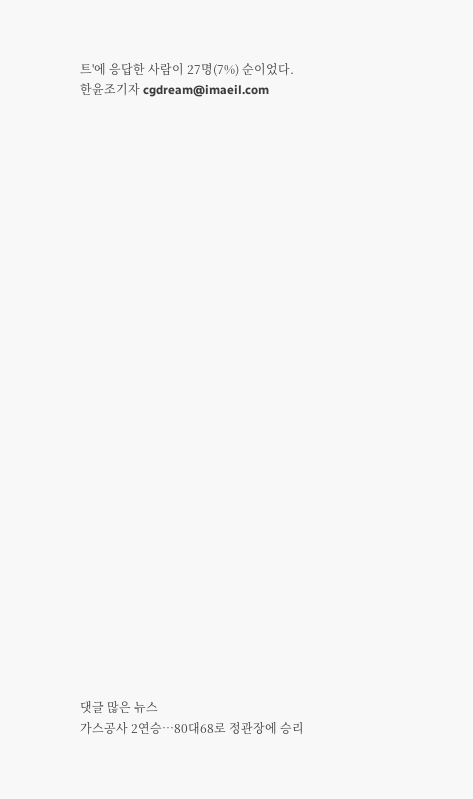트'에 응답한 사람이 27명(7%) 순이었다.
한윤조기자 cgdream@imaeil.com





























댓글 많은 뉴스
가스공사 2연승…80대68로 정관장에 승리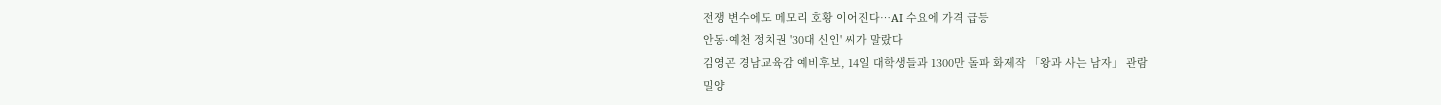전쟁 변수에도 메모리 호황 이어진다…AI 수요에 가격 급등
안동·예천 정치권 '30대 신인' 씨가 말랐다
김영곤 경남교육감 예비후보, 14일 대학생들과 1300만 돌파 화제작 「왕과 사는 남자」 관람
밀양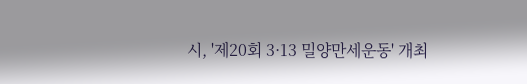시, '제20회 3·13 밀양만세운동' 개최